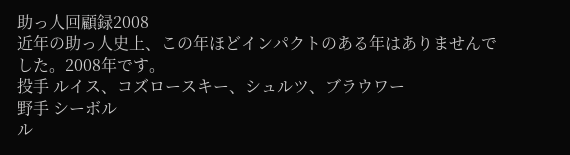助っ人回顧録2008
近年の助っ人史上、この年ほどインパクトのある年はありませんでした。2008年です。
投手 ルイス、コズロースキー、シュルツ、ブラウワー
野手 シーボル
ル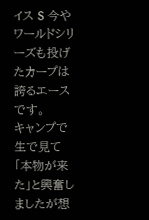イス S 今やワールドシリーズも投げたカープは誇るエースです。
キャンプで生で見て「本物が来た」と興奮しましたが想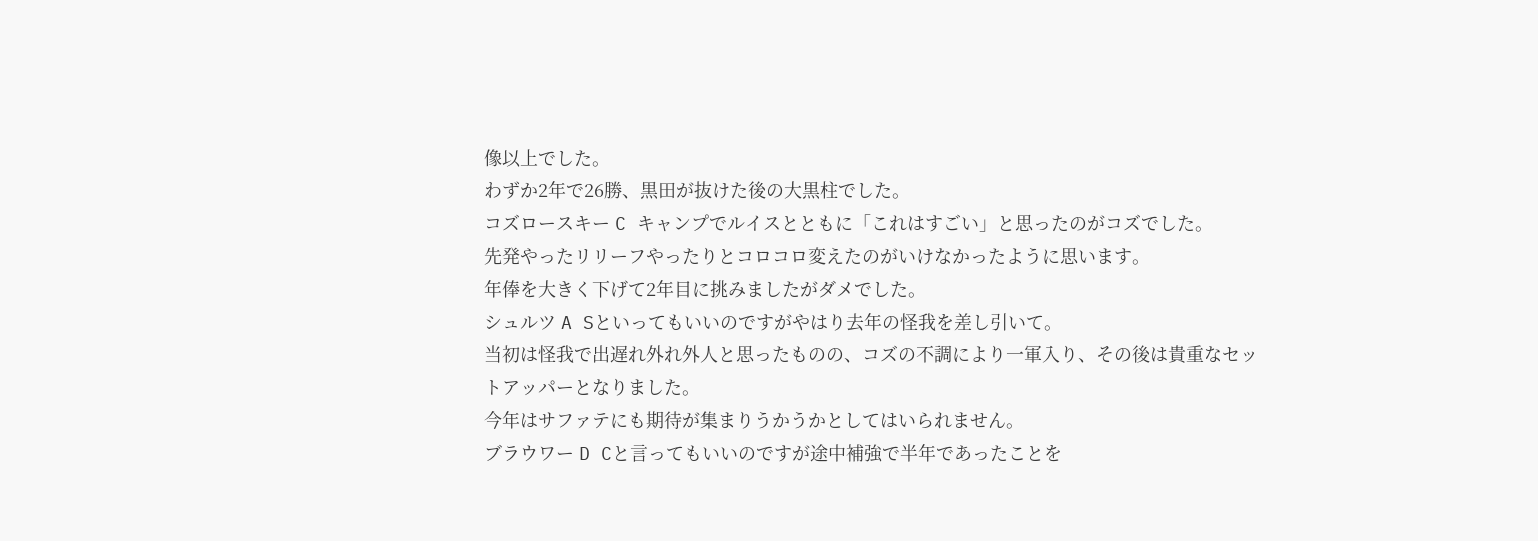像以上でした。
わずか2年で26勝、黒田が抜けた後の大黒柱でした。
コズロースキー C キャンプでルイスとともに「これはすごい」と思ったのがコズでした。
先発やったリリーフやったりとコロコロ変えたのがいけなかったように思います。
年俸を大きく下げて2年目に挑みましたがダメでした。
シュルツ A Sといってもいいのですがやはり去年の怪我を差し引いて。
当初は怪我で出遅れ外れ外人と思ったものの、コズの不調により一軍入り、その後は貴重なセットアッパーとなりました。
今年はサファテにも期待が集まりうかうかとしてはいられません。
ブラウワー D Cと言ってもいいのですが途中補強で半年であったことを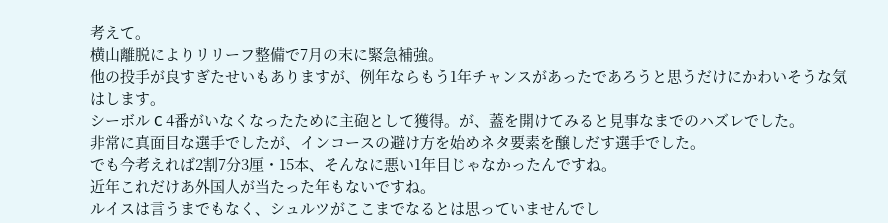考えて。
横山離脱によりリリーフ整備で7月の末に緊急補強。
他の投手が良すぎたせいもありますが、例年ならもう1年チャンスがあったであろうと思うだけにかわいそうな気はします。
シーボル C 4番がいなくなったために主砲として獲得。が、蓋を開けてみると見事なまでのハズレでした。
非常に真面目な選手でしたが、インコースの避け方を始めネタ要素を醸しだす選手でした。
でも今考えれば2割7分3厘・15本、そんなに悪い1年目じゃなかったんですね。
近年これだけあ外国人が当たった年もないですね。
ルイスは言うまでもなく、シュルツがここまでなるとは思っていませんでし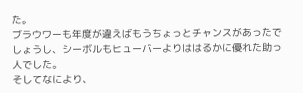た。
ブラウワーも年度が違えばもうちょっとチャンスがあったでしょうし、シーボルもヒューバーよりははるかに優れた助っ人でした。
そしてなにより、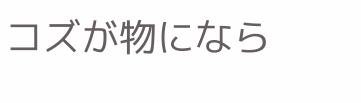コズが物になら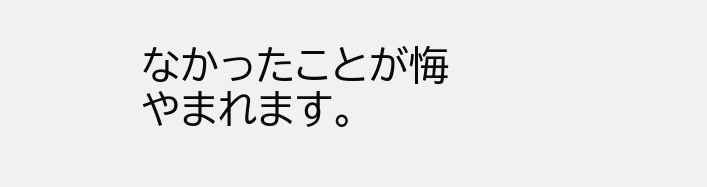なかったことが悔やまれます。